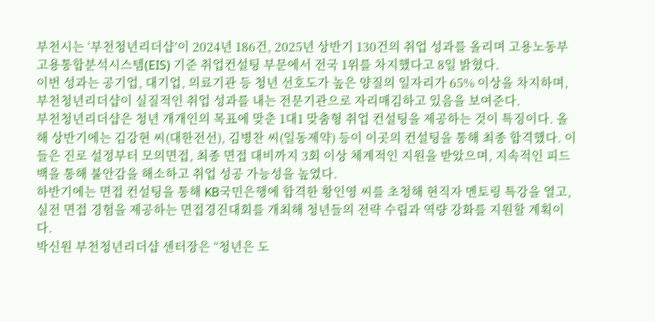부천시는 ‘부천청년리더샵’이 2024년 186건, 2025년 상반기 130건의 취업 성과를 올리며 고용노동부 고용통합분석시스템(EIS) 기준 취업컨설팅 부문에서 전국 1위를 차지했다고 8일 밝혔다.
이번 성과는 공기업, 대기업, 의료기관 등 청년 선호도가 높은 양질의 일자리가 65% 이상을 차지하며, 부천청년리더샵이 실질적인 취업 성과를 내는 전문기관으로 자리매김하고 있음을 보여준다.
부천청년리더샵은 청년 개개인의 목표에 맞춘 1대1 맞춤형 취업 컨설팅을 제공하는 것이 특징이다. 올해 상반기에는 김강현 씨(대한전선), 김병찬 씨(일동제약) 등이 이곳의 컨설팅을 통해 최종 합격했다. 이들은 진로 설정부터 모의면접, 최종 면접 대비까지 3회 이상 체계적인 지원을 받았으며, 지속적인 피드백을 통해 불안감을 해소하고 취업 성공 가능성을 높였다.
하반기에는 면접 컨설팅을 통해 KB국민은행에 합격한 황인영 씨를 초청해 현직자 멘토링 특강을 열고, 실전 면접 경험을 제공하는 면접경진대회를 개최해 청년들의 전략 수립과 역량 강화를 지원할 계획이다.
박신원 부천청년리더샵 센터장은 “청년은 도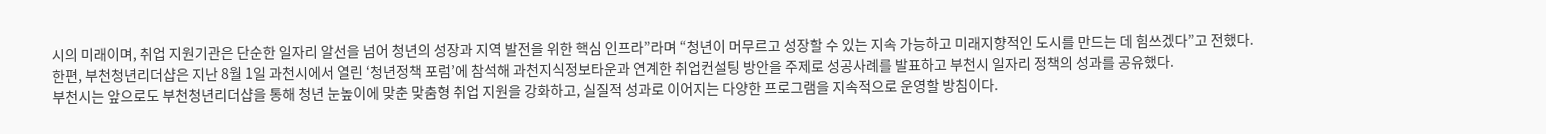시의 미래이며, 취업 지원기관은 단순한 일자리 알선을 넘어 청년의 성장과 지역 발전을 위한 핵심 인프라”라며 “청년이 머무르고 성장할 수 있는 지속 가능하고 미래지향적인 도시를 만드는 데 힘쓰겠다”고 전했다.
한편, 부천청년리더샵은 지난 8월 1일 과천시에서 열린 ‘청년정책 포럼’에 참석해 과천지식정보타운과 연계한 취업컨설팅 방안을 주제로 성공사례를 발표하고 부천시 일자리 정책의 성과를 공유했다.
부천시는 앞으로도 부천청년리더샵을 통해 청년 눈높이에 맞춘 맞춤형 취업 지원을 강화하고, 실질적 성과로 이어지는 다양한 프로그램을 지속적으로 운영할 방침이다.